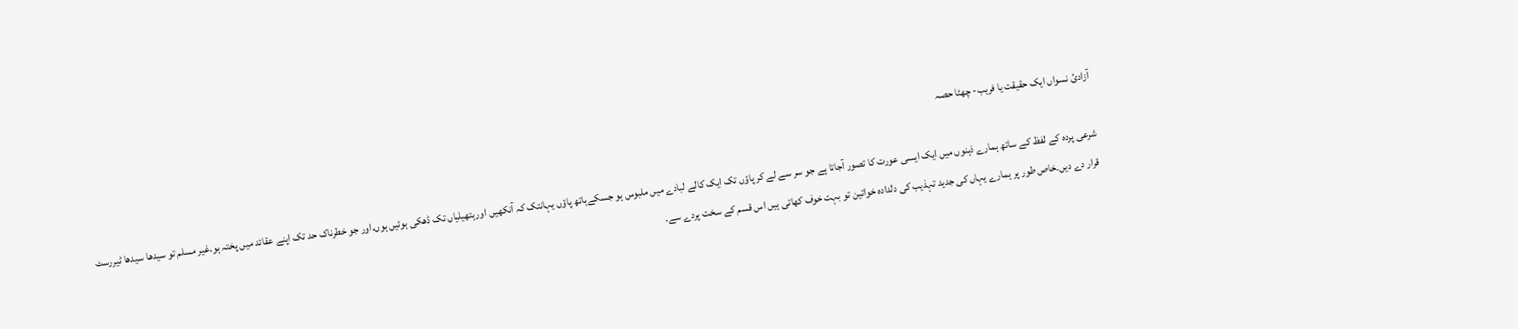آزادئ نسواں ایک حقیقت یا فریب- چھٹا حصہ

شرعی پردہ کے لفظ کے ساتھ ہمارے ذہنوں میں ایک ایسی عورت کا تصور آجاتا ہے جو سر سے لے کر پاؤں تک ایک کالے لبادے میں ملبوس ہو جسکےہاتھ پاؤں یہانتک کہ آنکھیں اورہتھیلیاں تک ڈھکی ہوئیں ہوں.اور جو خطرناک حد تک اپنے عقائد میں پختہ ہو.غیر مسلم تو سیدھا سیدھا ٹیررسٹ قرار دے دیں.خاص طور پر ہمارے یہاں کی جدید تہذیب کی دلدادہ خواتین تو بہت خوف کھاتی ہیں اس قسم کے سخت پردے سے.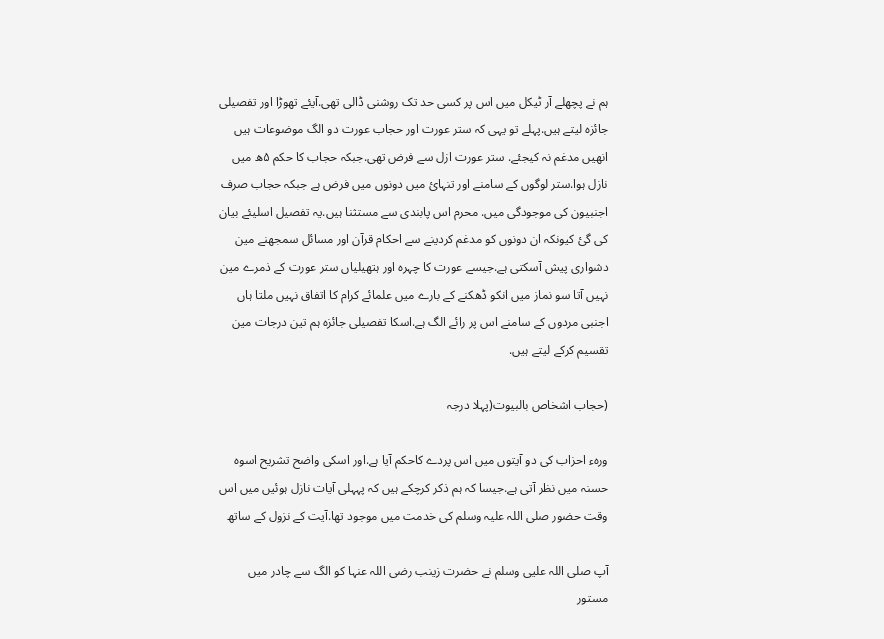ہم نے پچھلے آر ٹیکل میں اس پر کسی حد تک روشنی ڈالی تھی.آیئے تھوڑا اور تفصیلی جائزہ لیتے ہیں.پہلے تو یہی کہ ستر عورت اور حجاب عورت دو الگ موضوعات ہیں انھیں مدغم نہ کیجئے. ستر عورت ازل سے فرض تھی.جبکہ حجاب کا حکم ۵ھ میں نازل ہوا.ستر لوگوں کے سامنے اور تنہائ میں دونوں میں فرض ہے جبکہ حجاب صرف اجنبیون کی موجودگی میں. محرم اس پابندی سے مستثنا ہیں.یہ تفصیل اسلیئے بیان کی گئ کیونکہ ان دونوں کو مدغم کردینے سے احکام قرآن اور مسائل سمجھنے مین دشواری پیش آسکتی ہے.جیسے عورت کا چہرہ اور ہتھیلیاں ستر عورت کے ذمرے مین نہیں آتا سو نماز میں انکو ڈھکنے کے بارے میں علمائے کرام کا اتفاق نہیں ملتا ہاں اجنبی مردوں کے سامنے اس پر رائے الگ ہے.اسکا تفصیلی جائزہ ہم تین درجات مین تقسیم کرکے لیتے ہیں.

(حجاب اشخاص بالبیوت(پہلا درجہ

ورہء احزاب کی دو آیتوں میں اس پردے کاحکم آیا ہے.اور اسکی واضح تشریح اسوہ حسنہ میں نظر آتی ہے.جیسا کہ ہم ذکر کرچکے ہیں کہ پہہلی آیات نازل ہوئیں میں اس وقت حضور صلی اللہ علیہ وسلم کی خدمت میں موجود تھا.آیت کے نزول کے ساتھ

آپ صلی اللہ علیی وسلم نے حضرت زینب رضی اللہ عنہا کو الگ سے چادر میں مستور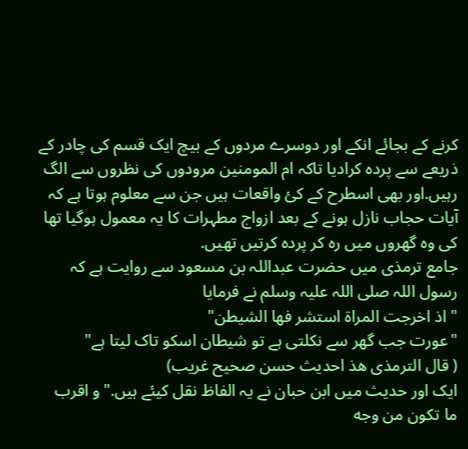کرنے کے بجائے انکے اور دوسرے مردوں کے بیچ ایک قسم کی چادر کے ذریعے سے پردہ کرادیا تاکہ ام المومنین مرودوں کی نظروں سے الگ رہیں.اور بھی اسطرح کے کئ واقعات ہیں جن سے معلوم ہوتا ہے کہ آیات حجاب نازل ہونے کے بعد ازواج مطہرات کا یہ معمول ہوگیا تھا کی وہ گھروں میں رہ کر پردہ کرتیں تھیں.
جامع ترمذی میں حضرت عبداللہ بن مسعود سے روایت ہے کہ رسول اللہ صلی اللہ علیہ وسلم نے فرمایا
" اذ اخرجت المراة استشر فھا الشیطن"
"عورت جب گھر سے نکلتی ہے تو شیطان اسکو تاک لیتا ہے"
( قال الترمذی ھذ احدیث حسن صحیح غریب)
ایک اور حدیث میں ابن حبان نے یہ الفاظ نقل کیئے ہیں."و اقرب ما تکون من وجه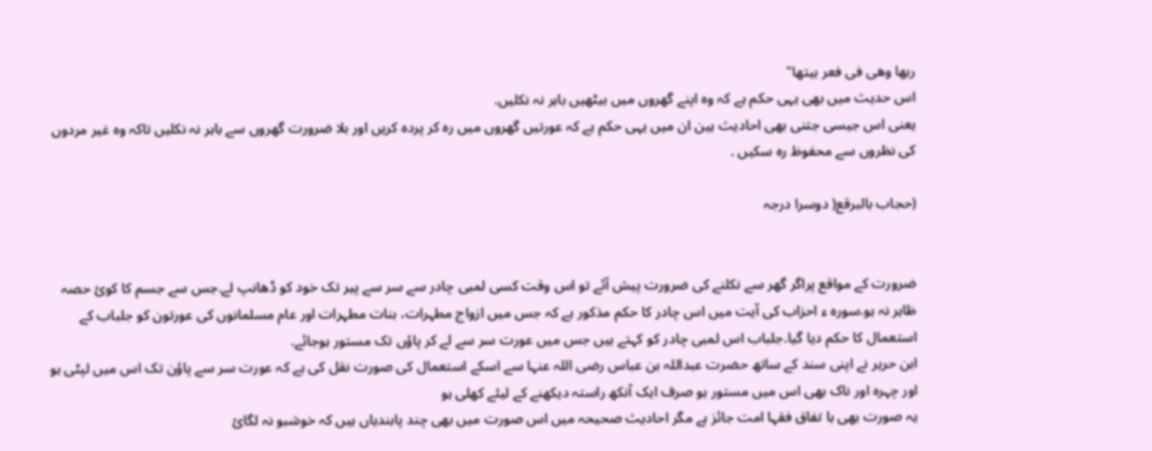ربها وهى فى فعر بيتها"
اس حدیث میں بھی یہی حکم ہے کہ وہ اپنے گھروں میں بیٹھیں باہر نہ نکلیں.
یعنی اس جیسی جتنی بھی احادیث ہین ان میں یہی حکم ہے کہ عورتیں گھروں میں رہ کر پردہ کریں اور بلا ضرورت گھروں سے باہر نہ نکلیں تاکہ وہ غیر مردوں کی نظروں سے محفوظ رہ سکیں .

(حجاب بالبرقع( دوسرا درجہ


ضرورت کے مواقع پراگر گھر سے نکلنے کی ضرورت پیش آئے تو اس وقت کسی لمبی چادر سے سر سے پیر تک خود کو ڈھانپ لے.جس سے جسم کا کوئ حصہ ظاہر نہ ہو.سورہ ء احزاب کی آیت میں اس چادر کا حکم مذکور ہے کہ جس میں ازواج مطہرات، بنات مطہرات اور عام مسلمانوں کی عورتون کو جلباب کے استعمال کا حکم دیا گیا.جلباب اس لمبی چادر کو کہتے ہیں جس میں عورت سر سے لے کر پاؤں تک مستور ہوجائے.
ابن حریر نے اپنی سند کے ساتھ حضرت عبداللہ بن عباس رضی اللہ عنہا سے اسکے استعمال کی صورت نقل کی ہے کہ عورت سر سے پاؤن تک اس میں لپٹی ہو اور چہرہ اور ناک بھی اس میں مستور ہو صرف ایک آنکھ راستہ دیکھنے کے لیئے کھلی ہو
یہ صورت بھی با تفاق فقہا امت جائز ہے مگر احادیث صحیحہ میں اس صورت میں بھی چند پابندیاں ہیں کہ خوشبو نہ لگائ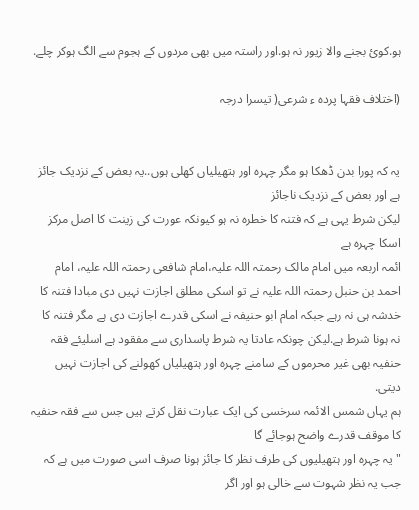ہو.کوئ بجنے والا زیور نہ ہو.اور راستہ میں بھی مردوں کے ہجوم سے الگ ہوکر چلے.

(اختلاف فقہا پردہ ء شرعی( تیسرا درجہ


یہ کہ پورا بدن ڈھکا ہو مگر چہرہ اور ہتھیلیاں کھلی ہوں..یہ بعض کے نزدیک جائز ہے اور بعض کے نزدیک ناجائز
لیکن شرط یہی ہے کہ فتنہ کا خطرہ نہ ہو کیونکہ عورت کی زینت کا اصل مرکز اسکا چہرہ ہے
ائمہ اربعہ میں امام مالک رحمتہ اللہ علیہ،امام شافعی رحمتہ اللہ علیہ، امام احمد بن حنبل رحمتہ اللہ علیہ نے تو اسکی مطلق اجازت نہیں دی مبادا فتنہ کا خدشہ ہی نہ رہے جبکہ امام ابو حنیفہ نے اسکی قدرے اجازت دی ہے مگر فتنہ کا نہ ہونا شرط ہے.لیکن چونکہ عادتا یہ شرط پاسداری سے مفقود ہے اسلیئے فقہ حنفیہ بھی غیر محرموں کے سامنے چہرہ اور ہتھیلیاں کھولنے کی اجازت نہیں دیتی.
ہم یہاں شمس الائمہ سرخسی کی ایک عبارت نقل کرتے ہیں جس سے فقہ حنفیہ کا موقف قدرے واضح ہوجائے گا
"یہ چہرہ اور ہتھیلیوں کی طرف نظر کا جائز ہونا صرف اسی صورت میں ہے کہ جب یہ نظر شہوت سے خالی ہو اور اگر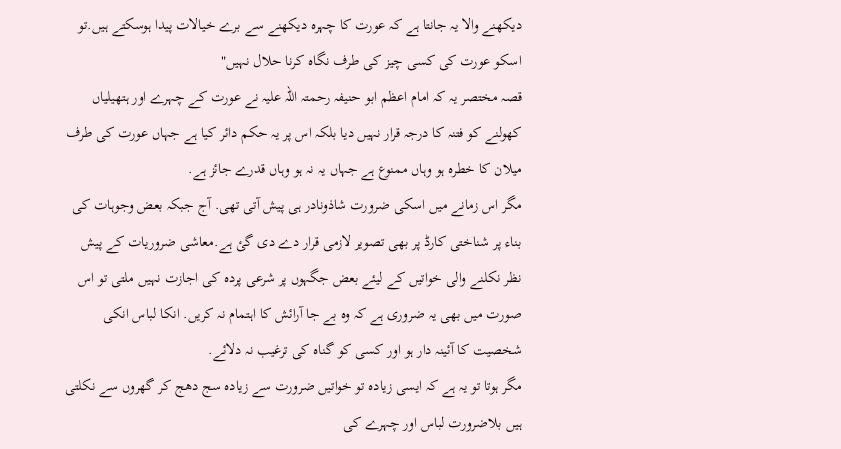دیکھنے والا یہ جانتا ہے کہ عورت کا چہرہ دیکھنے سے برے خیالات پیدا ہوسکتے ہیں.تو اسکو عورت کی کسی چیز کی طرف نگاہ کرنا حلال نہیں"
قصہ مختصر یہ کہ امام اعظم ابو حنیفہ رحمتہ اللہ علیہ نے عورت کے چہرے اور ہتھیلیاں کھولنے کو فتنہ کا درجہ قرار نہیں دیا بلکہ اس پر یہ حکم دائر کیا ہے جہاں عورت کی طرف میلان کا خطرہ ہو وہاں ممنوع ہے جہاں یہ نہ ہو وہاں قدرے جائز ہے.
مگر اس زمانے میں اسکی ضرورت شاذونادر ہی پیش آتی تھی. آج جبکہ بعض وجوہات کی بناء پر شناختی کارڈ پر بھی تصویر لازمی قرار دے دی گئ ہے.معاشی ضروریات کے پیش نظر نکلنے والی خواتیں کے لیئے بعض جگہوں پر شرعی پردہ کی اجازت نہیں ملتی تو اس صورت میں بھی یہ ضروری ہے کہ وہ بے جا آرائش کا اہتمام نہ کریں. انکا لباس انکی شخصیت کا آئینہ دار ہو اور کسی کو گناہ کی ترغیب نہ دلائے.
مگر ہوتا تو یہ ہے کہ ایسی زیادہ تو خواتیں ضرورت سے زیادہ سج دھج کر گھروں سے نکلتی ہیں بلاضرورت لباس اور چہرے کی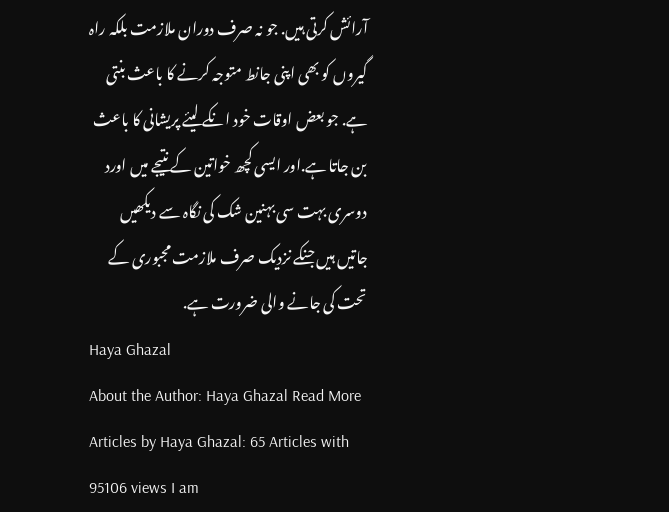آرائش کرتی ہیں. جو نہ صرف دوران ملازمت بلکہ راہ گیروں کو بھی اپنی جانط متوجہ کرنے کا باعث بنتی ہے. جو بعض اوقات خود انکے لیئے پریشانی کا باعث بن جاتا ہے.اور ایسی کچھ خواتین کے نتیجے میں اورد دوسری بہت سی بہنین شک کی نگاہ سے دیکھیں جاتیں ہیں جنکے نزدیک صرف ملازمت مجبوری کے تحت کی جانے والی ضرورت ہے.
Haya Ghazal
About the Author: Haya Ghazal Read More Articles by Haya Ghazal: 65 Articles with 95106 views I am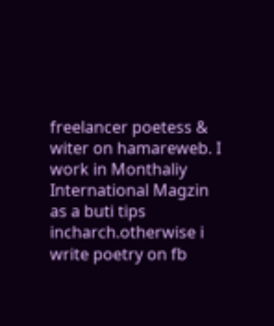freelancer poetess & witer on hamareweb. I work in Monthaliy International Magzin as a buti tips incharch.otherwise i write poetry on fb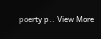poerty p.. View More